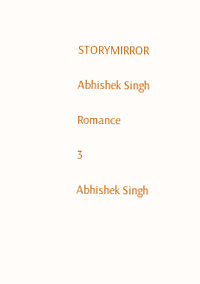STORYMIRROR

Abhishek Singh

Romance

3

Abhishek Singh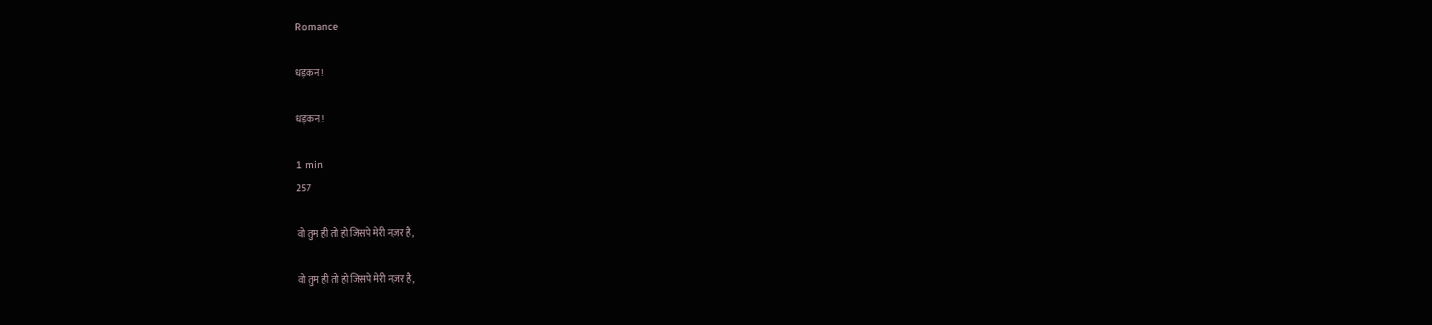Romance

धड़कन!

धड़कन!

1 min
257

वो तुम ही तो हो जिसपे मेरी नज़र है,

वो तुम ही तो हो जिसपे मेरी नज़र है,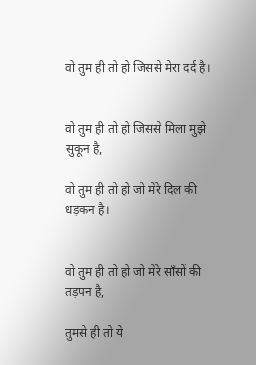वो तुम ही तो हो जिससे मेरा दर्द है।


वो तुम ही तो हो जिससे मिला मुझे सुकून है,

वो तुम ही तो हो जो मेरे दिल की धड़कन है।


वो तुम ही तो हो जो मेरे साँसों की तड़पन है,

तुमसे ही तो ये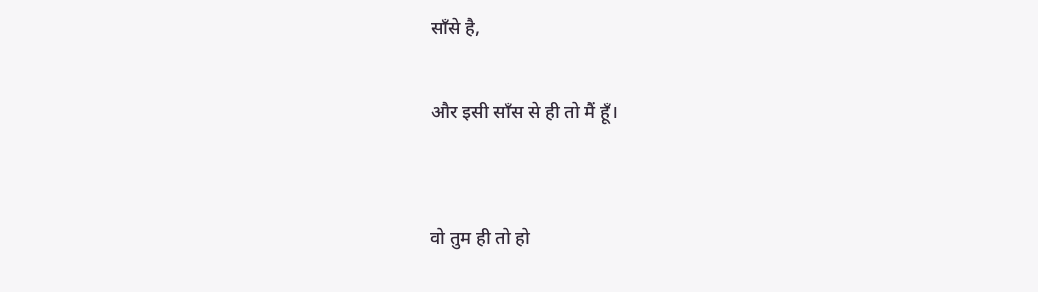साँसे है,

और इसी साँस से ही तो मैं हूँ।


वो तुम ही तो हो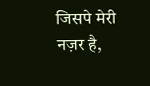जिसपे मेरी नज़र है,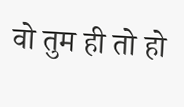वो तुम ही तो हो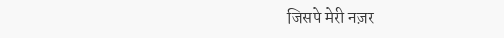जिसपे मेरी नज़र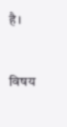है।


विषय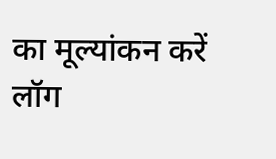का मूल्यांकन करें
लॉग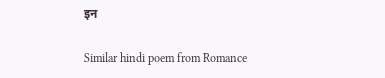इन

Similar hindi poem from Romance